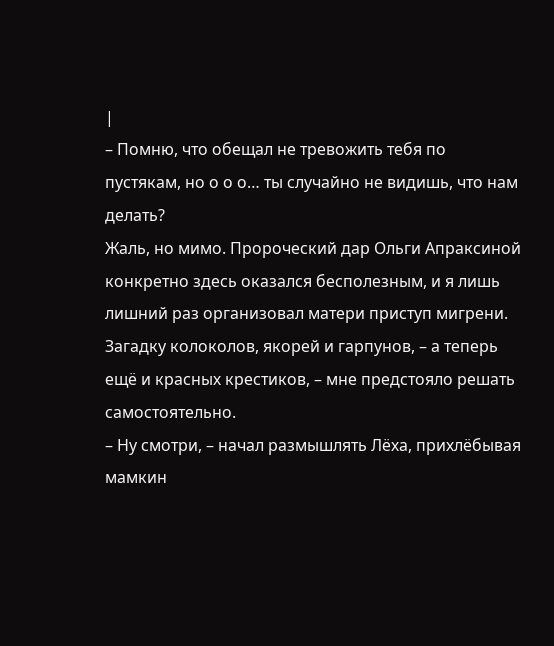|
– Помню, что обещал не тревожить тебя по пустякам, но о о о… ты случайно не видишь, что нам делать?
Жаль, но мимо. Пророческий дар Ольги Апраксиной конкретно здесь оказался бесполезным, и я лишь лишний раз организовал матери приступ мигрени. Загадку колоколов, якорей и гарпунов, – а теперь ещё и красных крестиков, – мне предстояло решать самостоятельно.
– Ну смотри, – начал размышлять Лёха, прихлёбывая мамкин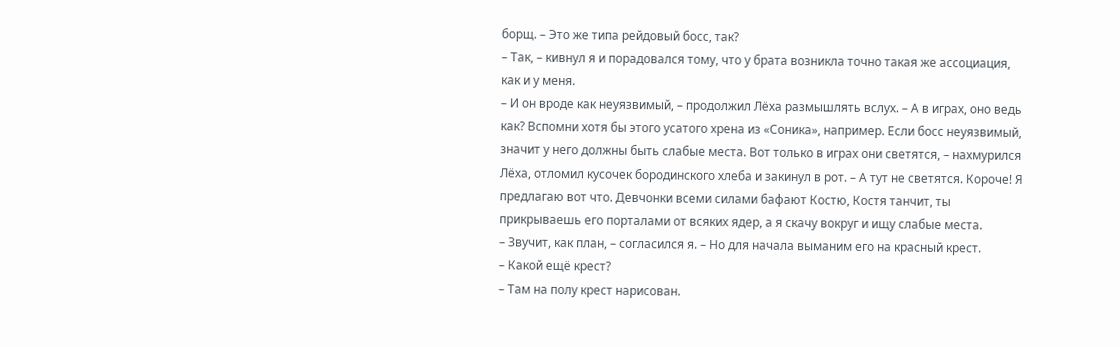борщ. – Это же типа рейдовый босс, так?
– Так, – кивнул я и порадовался тому, что у брата возникла точно такая же ассоциация, как и у меня.
– И он вроде как неуязвимый, – продолжил Лёха размышлять вслух. – А в играх, оно ведь как? Вспомни хотя бы этого усатого хрена из «Соника», например. Если босс неуязвимый, значит у него должны быть слабые места. Вот только в играх они светятся, – нахмурился Лёха, отломил кусочек бородинского хлеба и закинул в рот. – А тут не светятся. Короче! Я предлагаю вот что. Девчонки всеми силами бафают Костю, Костя танчит, ты прикрываешь его порталами от всяких ядер, а я скачу вокруг и ищу слабые места.
– Звучит, как план, – согласился я. – Но для начала выманим его на красный крест.
– Какой ещё крест?
– Там на полу крест нарисован.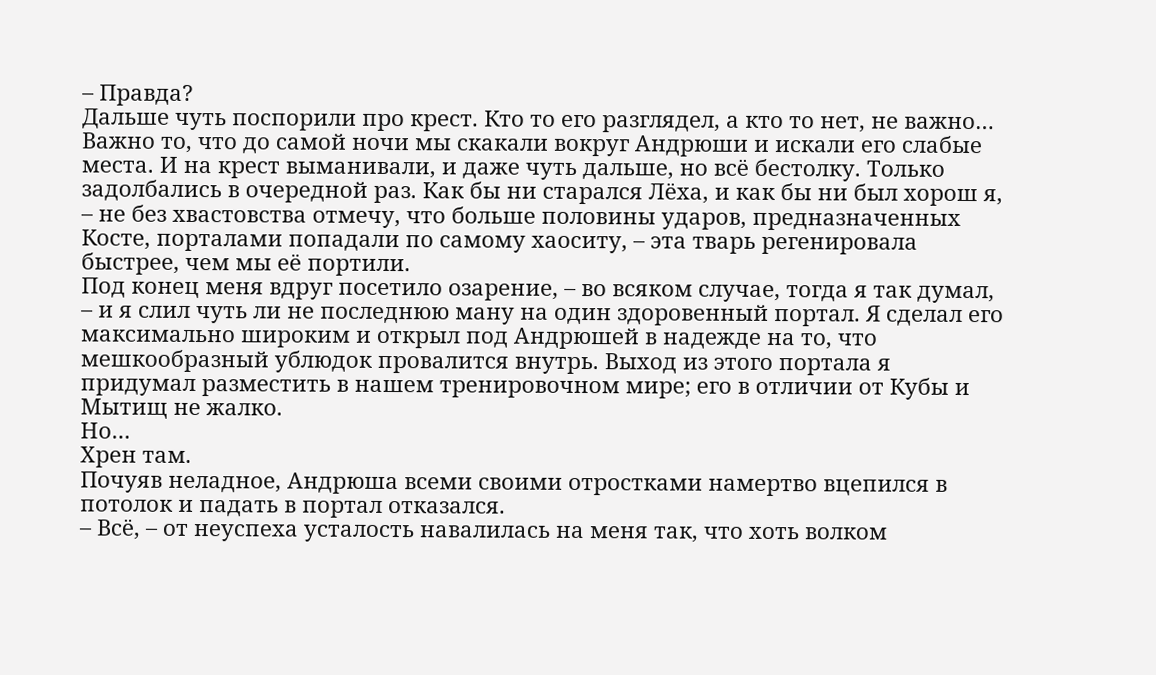– Правда?
Дальше чуть поспорили про крест. Кто то его разглядел, а кто то нет, не важно…
Важно то, что до самой ночи мы скакали вокруг Андрюши и искали его слабые места. И на крест выманивали, и даже чуть дальше, но всё бестолку. Только задолбались в очередной раз. Как бы ни старался Лёха, и как бы ни был хорош я, – не без хвастовства отмечу, что больше половины ударов, предназначенных Косте, порталами попадали по самому хаоситу, – эта тварь регенировала быстрее, чем мы её портили.
Под конец меня вдруг посетило озарение, – во всяком случае, тогда я так думал, – и я слил чуть ли не последнюю ману на один здоровенный портал. Я сделал его максимально широким и открыл под Андрюшей в надежде на то, что мешкообразный ублюдок провалится внутрь. Выход из этого портала я придумал разместить в нашем тренировочном мире; его в отличии от Кубы и Мытищ не жалко.
Но…
Хрен там.
Почуяв неладное, Андрюша всеми своими отростками намертво вцепился в потолок и падать в портал отказался.
– Всё, – от неуспеха усталость навалилась на меня так, что хоть волком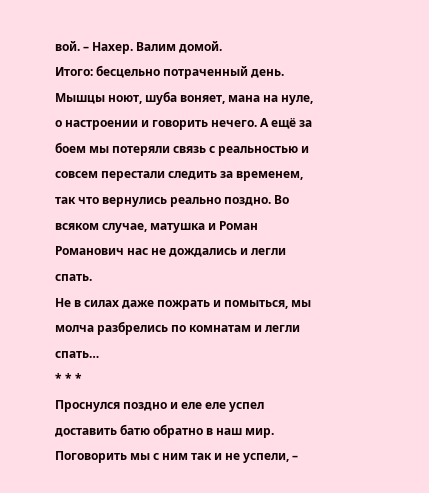вой. – Нахер. Валим домой.
Итого: бесцельно потраченный день.
Мышцы ноют, шуба воняет, мана на нуле, о настроении и говорить нечего. А ещё за боем мы потеряли связь с реальностью и совсем перестали следить за временем, так что вернулись реально поздно. Во всяком случае, матушка и Роман Романович нас не дождались и легли спать.
Не в силах даже пожрать и помыться, мы молча разбрелись по комнатам и легли спать…
* * *
Проснулся поздно и еле еле успел доставить батю обратно в наш мир. Поговорить мы с ним так и не успели, –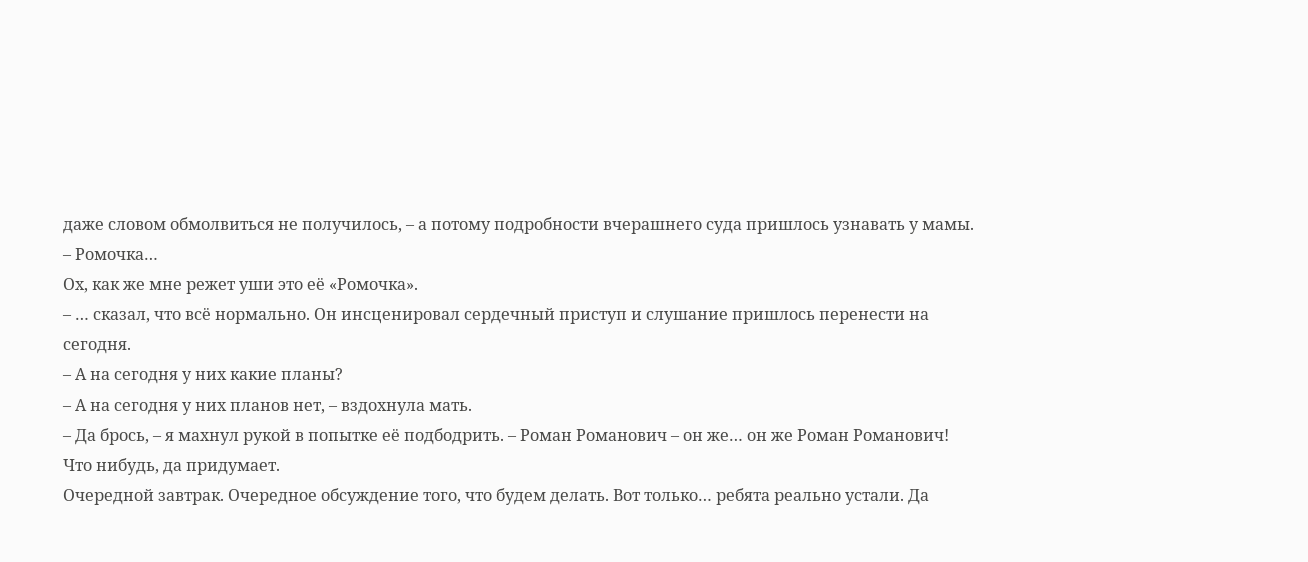даже словом обмолвиться не получилось, – а потому подробности вчерашнего суда пришлось узнавать у мамы.
– Ромочка…
Ох, как же мне режет уши это её «Ромочка».
– … сказал, что всё нормально. Он инсценировал сердечный приступ и слушание пришлось перенести на сегодня.
– А на сегодня у них какие планы?
– А на сегодня у них планов нет, – вздохнула мать.
– Да брось, – я махнул рукой в попытке её подбодрить. – Роман Романович – он же… он же Роман Романович! Что нибудь, да придумает.
Очередной завтрак. Очередное обсуждение того, что будем делать. Вот только… ребята реально устали. Да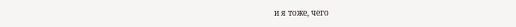и я тоже, чего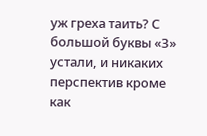уж греха таить? С большой буквы «З» устали, и никаких перспектив кроме как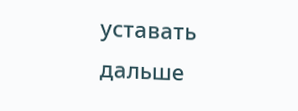уставать дальше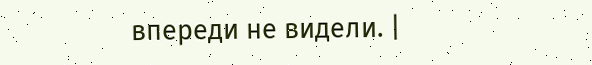впереди не видели. |